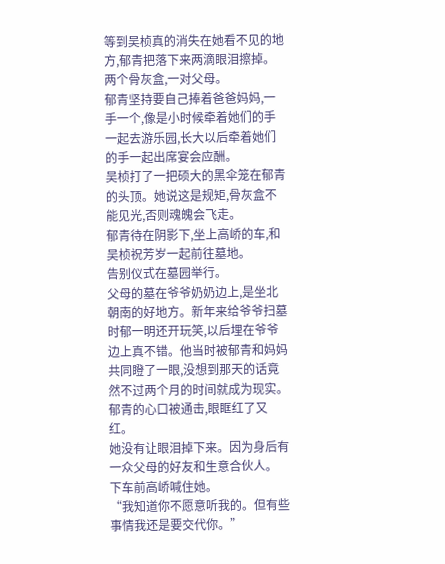等到吴桢真的消失在她看不见的地方,郁青把落下来两滴眼泪擦掉。
两个骨灰盒,一对父母。
郁青坚持要自己捧着爸爸妈妈,一手一个,像是小时候牵着她们的手一起去游乐园,长大以后牵着她们的手一起出席宴会应酬。
吴桢打了一把硕大的黑伞笼在郁青的头顶。她说这是规矩,骨灰盒不能见光,否则魂魄会飞走。
郁青待在阴影下,坐上高峤的车,和吴桢祝芳岁一起前往墓地。
告别仪式在墓园举行。
父母的墓在爷爷奶奶边上,是坐北朝南的好地方。新年来给爷爷扫墓时郁一明还开玩笑,以后埋在爷爷边上真不错。他当时被郁青和妈妈共同瞪了一眼,没想到那天的话竟然不过两个月的时间就成为现实。
郁青的心口被通击,眼眶红了又红。
她没有让眼泪掉下来。因为身后有一众父母的好友和生意合伙人。
下车前高峤喊住她。
“我知道你不愿意听我的。但有些事情我还是要交代你。”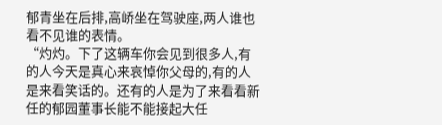郁青坐在后排,高峤坐在驾驶座,两人谁也看不见谁的表情。
“灼灼。下了这辆车你会见到很多人,有的人今天是真心来哀悼你父母的,有的人是来看笑话的。还有的人是为了来看看新任的郁园董事长能不能接起大任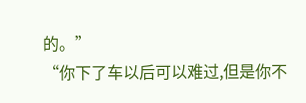的。”
“你下了车以后可以难过,但是你不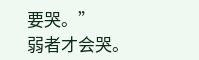要哭。”
弱者才会哭。